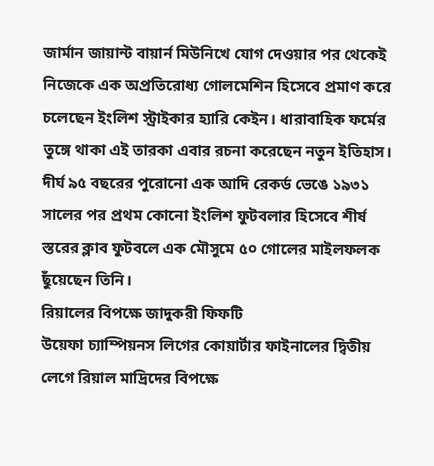জার্মান জায়ান্ট বায়ার্ন মিউনিখে যোগ দেওয়ার পর থেকেই নিজেকে এক অপ্রতিরোধ্য গোলমেশিন হিসেবে প্রমাণ করে চলেছেন ইংলিশ স্ট্রাইকার হ্যারি কেইন। ধারাবাহিক ফর্মের তুঙ্গে থাকা এই তারকা এবার রচনা করেছেন নতুন ইতিহাস। দীর্ঘ ৯৫ বছরের পুরোনো এক আদি রেকর্ড ভেঙে ১৯৩১ সালের পর প্রথম কোনো ইংলিশ ফুটবলার হিসেবে শীর্ষ স্তরের ক্লাব ফুটবলে এক মৌসুমে ৫০ গোলের মাইলফলক ছুঁয়েছেন তিনি।
রিয়ালের বিপক্ষে জাদুকরী ফিফটি
উয়েফা চ্যাম্পিয়নস লিগের কোয়ার্টার ফাইনালের দ্বিতীয় লেগে রিয়াল মাদ্রিদের বিপক্ষে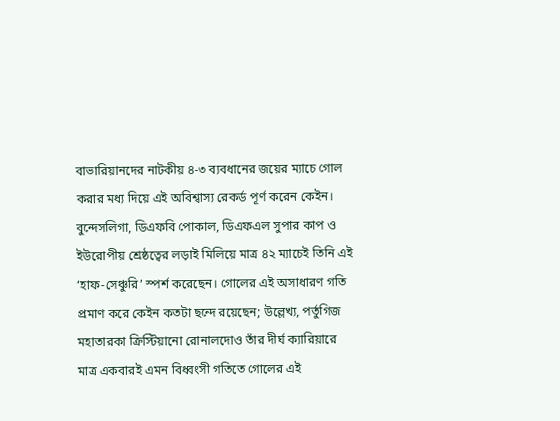বাভারিয়ানদের নাটকীয় ৪-৩ ব্যবধানের জয়ের ম্যাচে গোল করার মধ্য দিয়ে এই অবিশ্বাস্য রেকর্ড পূর্ণ করেন কেইন। বুন্দেসলিগা, ডিএফবি পোকাল, ডিএফএল সুপার কাপ ও ইউরোপীয় শ্রেষ্ঠত্বের লড়াই মিলিয়ে মাত্র ৪২ ম্যাচেই তিনি এই ‘হাফ-সেঞ্চুরি’ স্পর্শ করেছেন। গোলের এই অসাধারণ গতি প্রমাণ করে কেইন কতটা ছন্দে রয়েছেন; উল্লেখ্য, পর্তুগিজ মহাতারকা ক্রিস্টিয়ানো রোনালদোও তাঁর দীর্ঘ ক্যারিয়ারে মাত্র একবারই এমন বিধ্বংসী গতিতে গোলের এই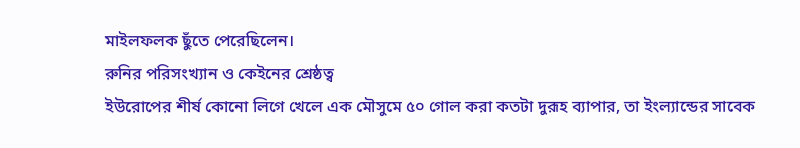মাইলফলক ছুঁতে পেরেছিলেন।
রুনির পরিসংখ্যান ও কেইনের শ্রেষ্ঠত্ব
ইউরোপের শীর্ষ কোনো লিগে খেলে এক মৌসুমে ৫০ গোল করা কতটা দুরূহ ব্যাপার, তা ইংল্যান্ডের সাবেক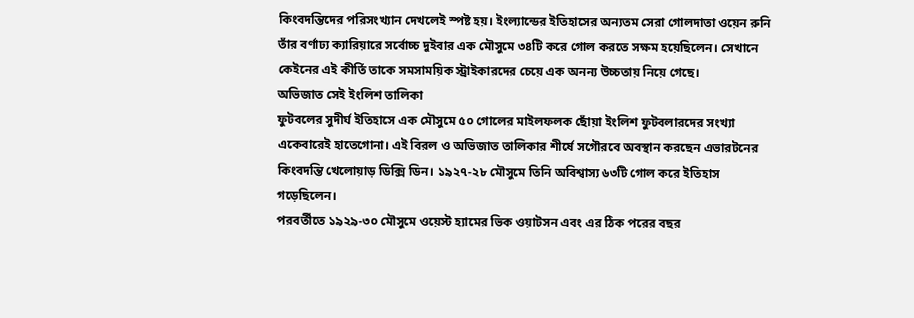কিংবদন্তিদের পরিসংখ্যান দেখলেই স্পষ্ট হয়। ইংল্যান্ডের ইতিহাসের অন্যতম সেরা গোলদাতা ওয়েন রুনি তাঁর বর্ণাঢ্য ক্যারিয়ারে সর্বোচ্চ দুইবার এক মৌসুমে ৩৪টি করে গোল করতে সক্ষম হয়েছিলেন। সেখানে কেইনের এই কীর্তি তাকে সমসাময়িক স্ট্রাইকারদের চেয়ে এক অনন্য উচ্চতায় নিয়ে গেছে।
অভিজাত সেই ইংলিশ তালিকা
ফুটবলের সুদীর্ঘ ইতিহাসে এক মৌসুমে ৫০ গোলের মাইলফলক ছোঁয়া ইংলিশ ফুটবলারদের সংখ্যা একেবারেই হাতেগোনা। এই বিরল ও অভিজাত তালিকার শীর্ষে সগৌরবে অবস্থান করছেন এভারটনের কিংবদন্তি খেলোয়াড় ডিক্সি ডিন। ১৯২৭-২৮ মৌসুমে তিনি অবিশ্বাস্য ৬৩টি গোল করে ইতিহাস গড়েছিলেন।
পরবর্তীতে ১৯২৯-৩০ মৌসুমে ওয়েস্ট হ্যামের ভিক ওয়াটসন এবং এর ঠিক পরের বছর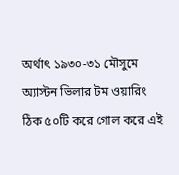অর্থাৎ ১৯৩০-৩১ মৌসুমে অ্যাস্টন ভিলার টম ওয়ারিং ঠিক ৫০টি করে গোল করে এই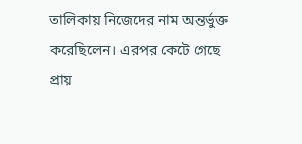তালিকায় নিজেদের নাম অন্তর্ভুক্ত করেছিলেন। এরপর কেটে গেছে প্রায়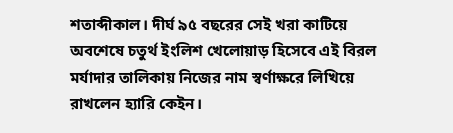শতাব্দীকাল। দীর্ঘ ৯৫ বছরের সেই খরা কাটিয়ে অবশেষে চতুর্থ ইংলিশ খেলোয়াড় হিসেবে এই বিরল মর্যাদার তালিকায় নিজের নাম স্বর্ণাক্ষরে লিখিয়ে রাখলেন হ্যারি কেইন।